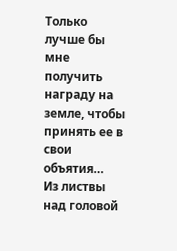Только лучше бы мне получить награду на земле, чтобы принять ее в свои объятия…
Из листвы над головой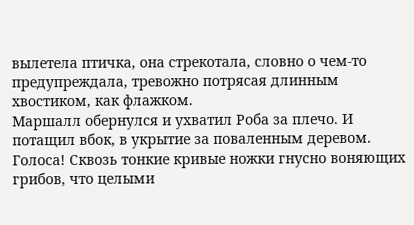вылетела птичка, она стрекотала, словно о чем-то предупреждала, тревожно потрясая длинным хвостиком, как флажком.
Маршалл обернулся и ухватил Роба за плечо. И потащил вбок, в укрытие за поваленным деревом. Голоса! Сквозь тонкие кривые ножки гнусно воняющих грибов, что целыми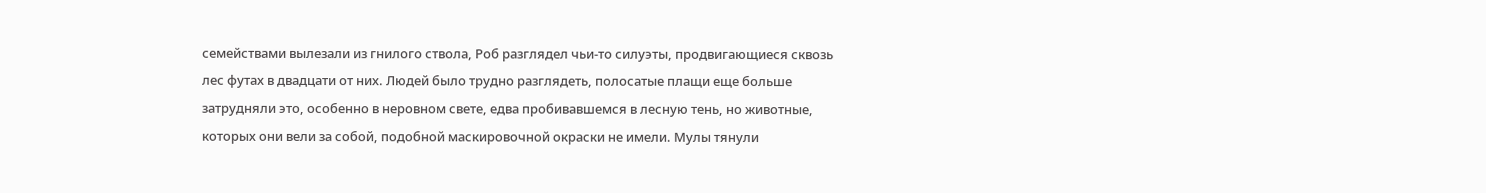семействами вылезали из гнилого ствола, Роб разглядел чьи-то силуэты, продвигающиеся сквозь лес футах в двадцати от них. Людей было трудно разглядеть, полосатые плащи еще больше затрудняли это, особенно в неровном свете, едва пробивавшемся в лесную тень, но животные, которых они вели за собой, подобной маскировочной окраски не имели. Мулы тянули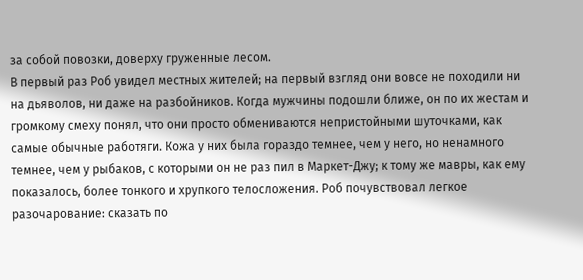за собой повозки, доверху груженные лесом.
В первый раз Роб увидел местных жителей; на первый взгляд они вовсе не походили ни на дьяволов, ни даже на разбойников. Когда мужчины подошли ближе, он по их жестам и громкому смеху понял, что они просто обмениваются непристойными шуточками, как самые обычные работяги. Кожа у них была гораздо темнее, чем у него, но ненамного темнее, чем у рыбаков, с которыми он не раз пил в Маркет-Джу; к тому же мавры, как ему показалось, более тонкого и хрупкого телосложения. Роб почувствовал легкое разочарование: сказать по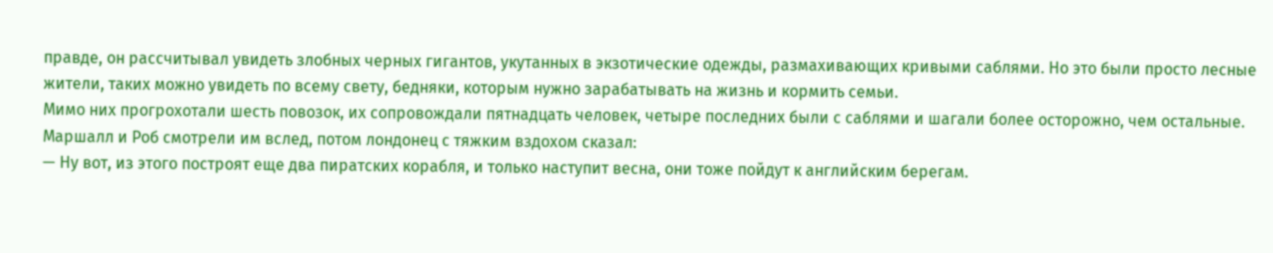правде, он рассчитывал увидеть злобных черных гигантов, укутанных в экзотические одежды, размахивающих кривыми саблями. Но это были просто лесные жители, таких можно увидеть по всему свету, бедняки, которым нужно зарабатывать на жизнь и кормить семьи.
Мимо них прогрохотали шесть повозок, их сопровождали пятнадцать человек, четыре последних были с саблями и шагали более осторожно, чем остальные.
Маршалл и Роб смотрели им вслед, потом лондонец с тяжким вздохом сказал:
— Ну вот, из этого построят еще два пиратских корабля, и только наступит весна, они тоже пойдут к английским берегам.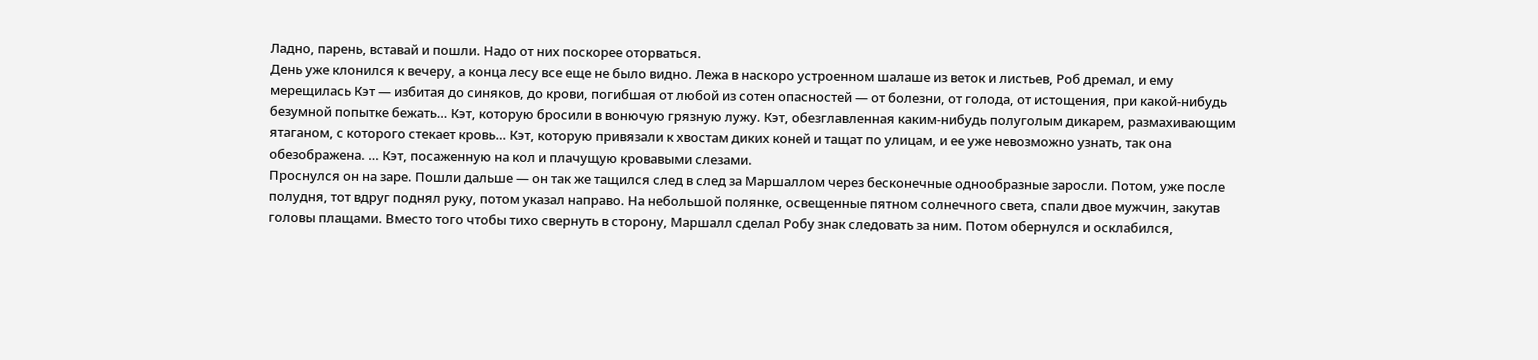Ладно, парень, вставай и пошли. Надо от них поскорее оторваться.
День уже клонился к вечеру, а конца лесу все еще не было видно. Лежа в наскоро устроенном шалаше из веток и листьев, Роб дремал, и ему мерещилась Кэт — избитая до синяков, до крови, погибшая от любой из сотен опасностей — от болезни, от голода, от истощения, при какой-нибудь безумной попытке бежать… Кэт, которую бросили в вонючую грязную лужу. Кэт, обезглавленная каким-нибудь полуголым дикарем, размахивающим ятаганом, с которого стекает кровь… Кэт, которую привязали к хвостам диких коней и тащат по улицам, и ее уже невозможно узнать, так она обезображена. … Кэт, посаженную на кол и плачущую кровавыми слезами.
Проснулся он на заре. Пошли дальше — он так же тащился след в след за Маршаллом через бесконечные однообразные заросли. Потом, уже после полудня, тот вдруг поднял руку, потом указал направо. На небольшой полянке, освещенные пятном солнечного света, спали двое мужчин, закутав головы плащами. Вместо того чтобы тихо свернуть в сторону, Маршалл сделал Робу знак следовать за ним. Потом обернулся и осклабился,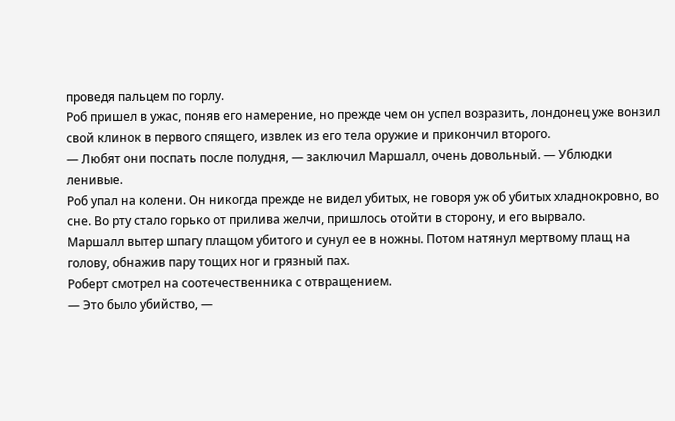проведя пальцем по горлу.
Роб пришел в ужас, поняв его намерение, но прежде чем он успел возразить, лондонец уже вонзил свой клинок в первого спящего, извлек из его тела оружие и прикончил второго.
— Любят они поспать после полудня, — заключил Маршалл, очень довольный. — Ублюдки ленивые.
Роб упал на колени. Он никогда прежде не видел убитых, не говоря уж об убитых хладнокровно, во сне. Во рту стало горько от прилива желчи, пришлось отойти в сторону, и его вырвало.
Маршалл вытер шпагу плащом убитого и сунул ее в ножны. Потом натянул мертвому плащ на голову, обнажив пару тощих ног и грязный пах.
Роберт смотрел на соотечественника с отвращением.
— Это было убийство, —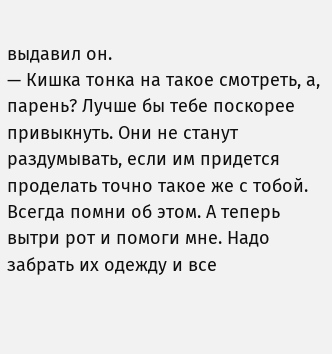выдавил он.
— Кишка тонка на такое смотреть, а, парень? Лучше бы тебе поскорее привыкнуть. Они не станут раздумывать, если им придется проделать точно такое же с тобой. Всегда помни об этом. А теперь вытри рот и помоги мне. Надо забрать их одежду и все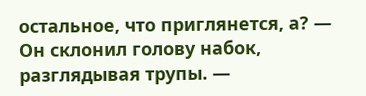остальное, что приглянется, а? — Он склонил голову набок, разглядывая трупы. —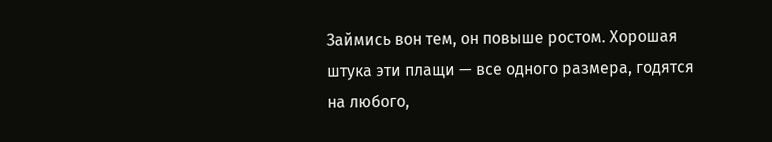Займись вон тем, он повыше ростом. Хорошая штука эти плащи — все одного размера, годятся на любого,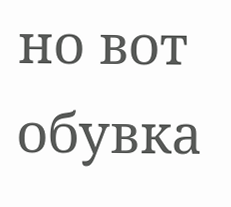но вот обувка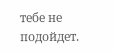тебе не подойдет.